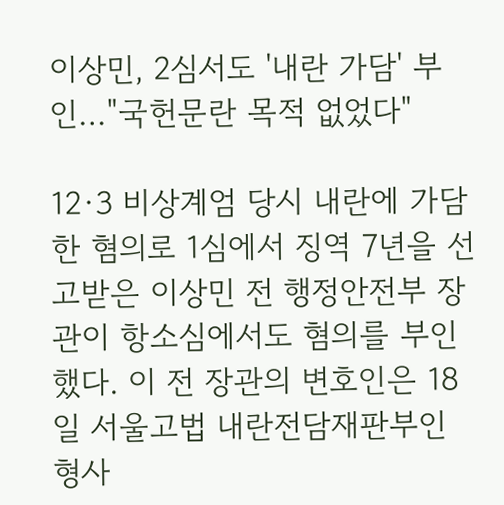이상민, 2심서도 '내란 가담' 부인…"국헌문란 목적 없었다"

12·3 비상계엄 당시 내란에 가담한 혐의로 1심에서 징역 7년을 선고받은 이상민 전 행정안전부 장관이 항소심에서도 혐의를 부인했다. 이 전 장관의 변호인은 18일 서울고법 내란전담재판부인 형사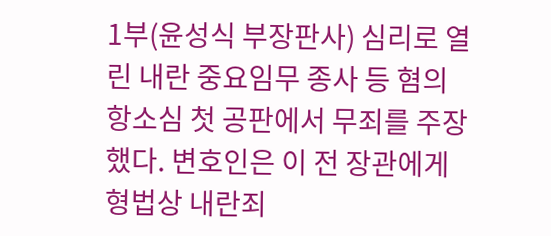1부(윤성식 부장판사) 심리로 열린 내란 중요임무 종사 등 혐의 항소심 첫 공판에서 무죄를 주장했다. 변호인은 이 전 장관에게 형법상 내란죄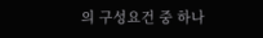의 구성요건 중 하나